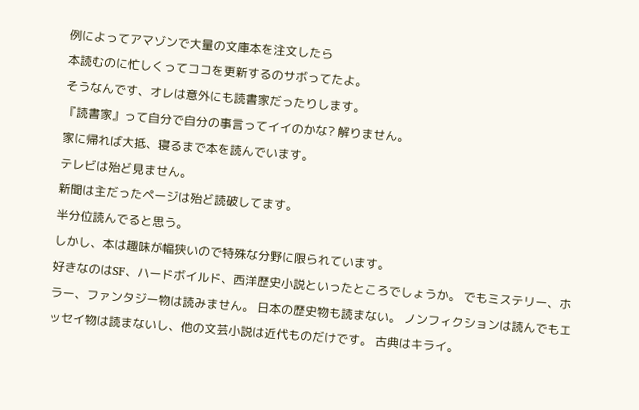例によってアマゾンで大量の文庫本を注文したら
本読むのに忙しくってココを更新するのサボってたよ。
そうなんです、オレは意外にも読書家だったりします。
『読書家』って自分で自分の事言ってイイのかな? 解りません。
家に帰れば大抵、寝るまで本を読んでいます。
テレビは殆ど見ません。
新聞は主だったページは殆ど読破してます。
半分位読んでると思う。
しかし、本は趣味が幅狭いので特殊な分野に限られています。
好きなのはSF、ハードボイルド、西洋歴史小説といったところでしょうか。 でもミステリー、ホラー、ファンタジー物は読みません。 日本の歴史物も読まない。 ノンフィクションは読んでもエッセイ物は読まないし、他の文芸小説は近代ものだけです。 古典はキライ。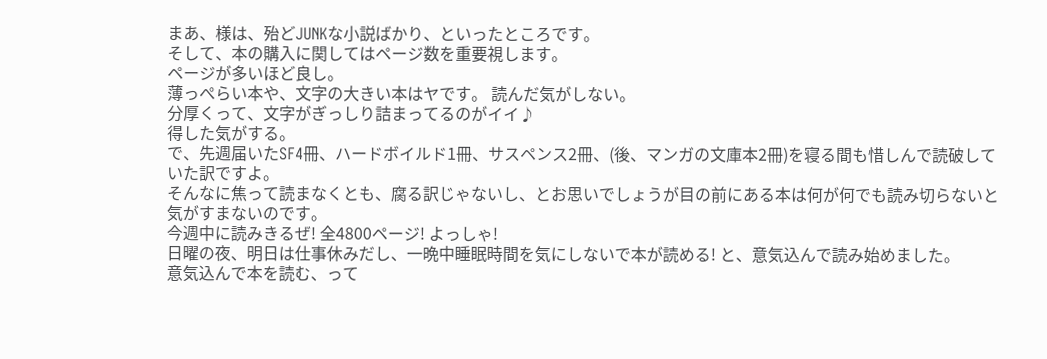まあ、様は、殆どJUNKな小説ばかり、といったところです。
そして、本の購入に関してはページ数を重要視します。
ページが多いほど良し。
薄っぺらい本や、文字の大きい本はヤです。 読んだ気がしない。
分厚くって、文字がぎっしり詰まってるのがイイ♪
得した気がする。
で、先週届いたSF4冊、ハードボイルド1冊、サスペンス2冊、(後、マンガの文庫本2冊)を寝る間も惜しんで読破していた訳ですよ。
そんなに焦って読まなくとも、腐る訳じゃないし、とお思いでしょうが目の前にある本は何が何でも読み切らないと気がすまないのです。
今週中に読みきるぜ! 全4800ページ! よっしゃ!
日曜の夜、明日は仕事休みだし、一晩中睡眠時間を気にしないで本が読める! と、意気込んで読み始めました。
意気込んで本を読む、って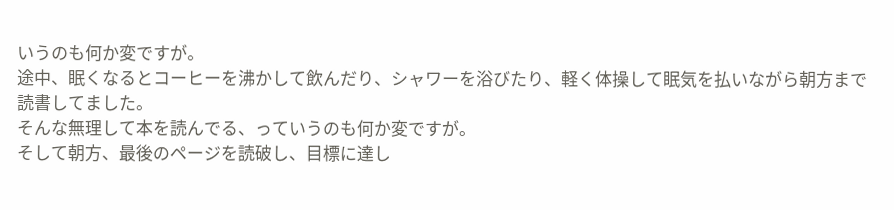いうのも何か変ですが。
途中、眠くなるとコーヒーを沸かして飲んだり、シャワーを浴びたり、軽く体操して眠気を払いながら朝方まで読書してました。
そんな無理して本を読んでる、っていうのも何か変ですが。
そして朝方、最後のページを読破し、目標に達し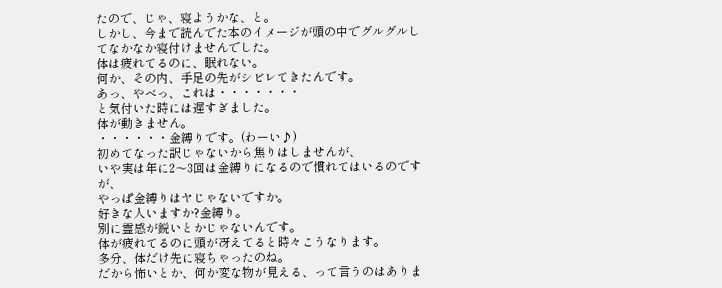たので、じゃ、寝ようかな、と。
しかし、今まで読んでた本のイメージが頭の中でグルグルしてなかなか寝付けませんでした。
体は疲れてるのに、眠れない。
何か、その内、手足の先がシビレてきたんです。
あっ、やべっ、これは・・・・・・・
と気付いた時には遅すぎました。
体が動きません。
・・・・・・金縛りです。(わーい♪)
初めてなった訳じゃないから焦りはしませんが、
いや実は年に2〜3回は金縛りになるので慣れてはいるのですが、
やっぱ金縛りはヤじゃないですか。
好きな人いますか?金縛り。
別に霊感が鋭いとかじゃないんです。
体が疲れてるのに頭が冴えてると時々こうなります。
多分、体だけ先に寝ちゃったのね。
だから怖いとか、何か変な物が見える、って言うのはありま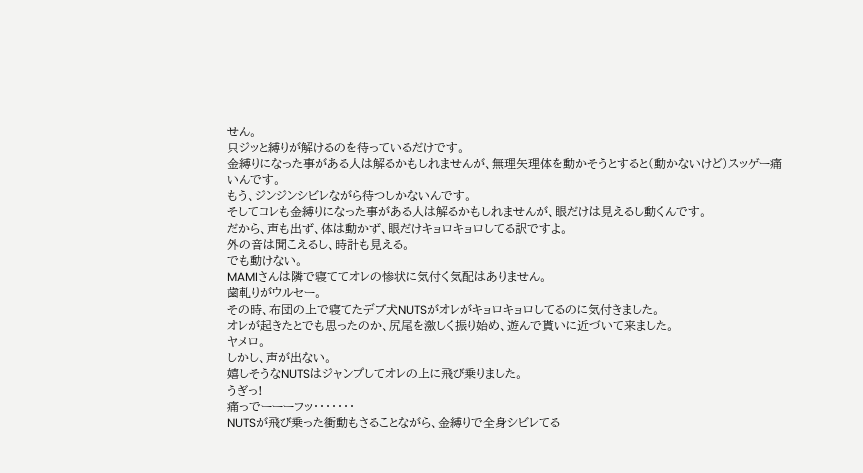せん。
只ジッと縛りが解けるのを待っているだけです。
金縛りになった事がある人は解るかもしれませんが、無理矢理体を動かそうとすると(動かないけど)スッゲー痛いんです。
もう、ジンジンシビレながら待つしかないんです。
そしてコレも金縛りになった事がある人は解るかもしれませんが、眼だけは見えるし動くんです。
だから、声も出ず、体は動かず、眼だけキョロキョロしてる訳ですよ。
外の音は聞こえるし、時計も見える。
でも動けない。
MAMIさんは隣で寝ててオレの惨状に気付く気配はありません。
歯軋りがウルセー。
その時、布団の上で寝てたデブ犬NUTSがオレがキョロキョロしてるのに気付きました。
オレが起きたとでも思ったのか、尻尾を激しく振り始め、遊んで貰いに近づいて来ました。
ヤメロ。
しかし、声が出ない。
嬉しそうなNUTSはジャンプしてオレの上に飛び乗りました。
うぎっ!
痛っでーーーフッ・・・・・・・
NUTSが飛び乗った衝動もさることながら、金縛りで全身シビレてる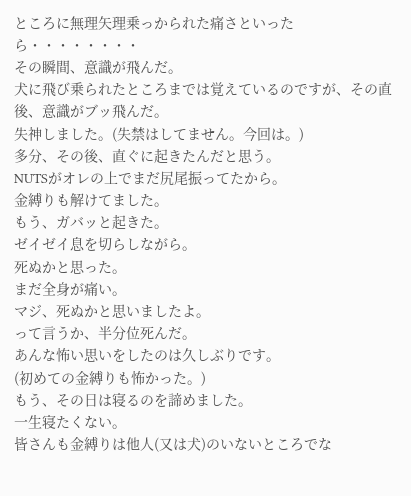ところに無理矢理乗っかられた痛さといったら・・・・・・・・
その瞬間、意識が飛んだ。
犬に飛び乗られたところまでは覚えているのですが、その直後、意識がブッ飛んだ。
失神しました。(失禁はしてません。今回は。)
多分、その後、直ぐに起きたんだと思う。
NUTSがオレの上でまだ尻尾振ってたから。
金縛りも解けてました。
もう、ガバッと起きた。
ゼイゼイ息を切らしながら。
死ぬかと思った。
まだ全身が痛い。
マジ、死ぬかと思いましたよ。
って言うか、半分位死んだ。
あんな怖い思いをしたのは久しぶりです。
(初めての金縛りも怖かった。)
もう、その日は寝るのを諦めました。
一生寝たくない。
皆さんも金縛りは他人(又は犬)のいないところでな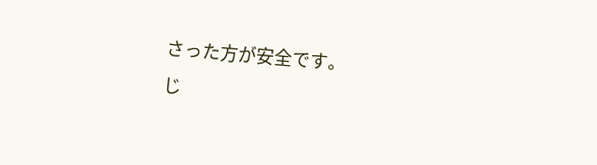さった方が安全です。
じ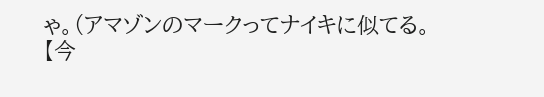ゃ。(アマゾンのマークってナイキに似てる。
【今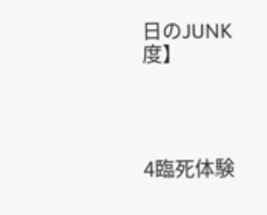日のJUNK度】




4臨死体験